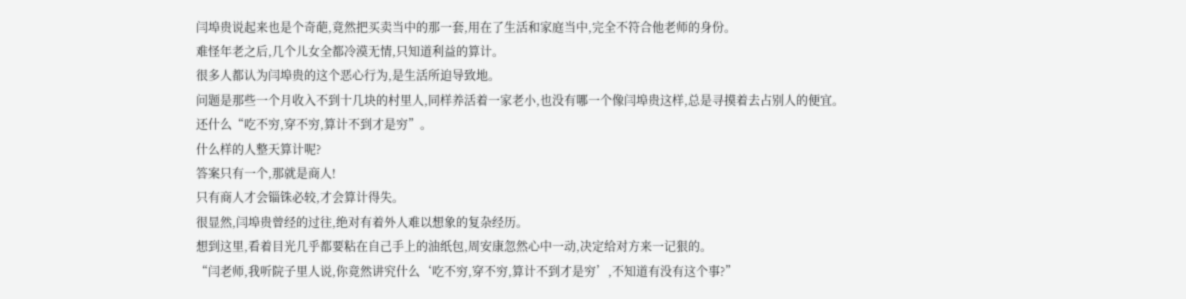闫埠贵说起来也是个奇葩,竟然把买卖当中的那一套,用在了生活和家庭当中,完全不符合他老师的身份。
难怪年老之后,几个儿女全都冷漠无情,只知道利益的算计。
很多人都认为闫埠贵的这个恶心行为,是生活所迫导致地。
问题是那些一个月收入不到十几块的村里人,同样养活着一家老小,也没有哪一个像闫埠贵这样,总是寻摸着去占别人的便宜。
还什么“吃不穷,穿不穷,算计不到才是穷”。
什么样的人整天算计呢?
答案只有一个,那就是商人!
只有商人才会锱铢必较,才会算计得失。
很显然,闫埠贵曾经的过往,绝对有着外人难以想象的复杂经历。
想到这里,看着目光几乎都要粘在自己手上的油纸包,周安康忽然心中一动,决定给对方来一记狠的。
“闫老师,我听院子里人说,你竟然讲究什么‘吃不穷,穿不穷,算计不到才是穷’,不知道有没有这个事?”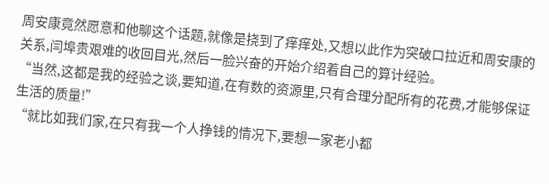周安康竟然愿意和他聊这个话题,就像是挠到了痒痒处,又想以此作为突破口拉近和周安康的关系,闫埠贵艰难的收回目光,然后一脸兴奋的开始介绍着自己的算计经验。
“当然,这都是我的经验之谈,要知道,在有数的资源里,只有合理分配所有的花费,才能够保证生活的质量!”
“就比如我们家,在只有我一个人挣钱的情况下,要想一家老小都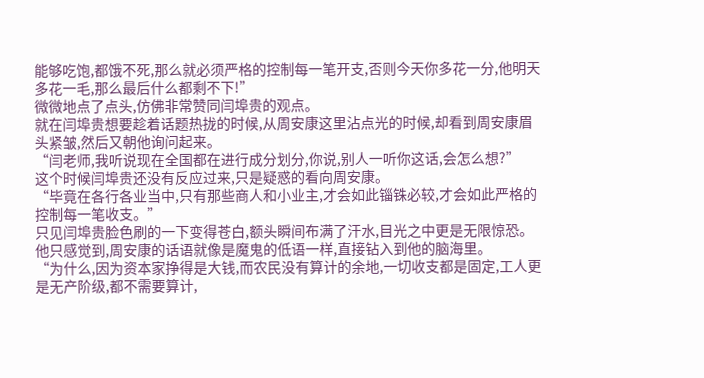能够吃饱,都饿不死,那么就必须严格的控制每一笔开支,否则今天你多花一分,他明天多花一毛,那么最后什么都剩不下!”
微微地点了点头,仿佛非常赞同闫埠贵的观点。
就在闫埠贵想要趁着话题热拢的时候,从周安康这里沾点光的时候,却看到周安康眉头紧皱,然后又朝他询问起来。
“闫老师,我听说现在全国都在进行成分划分,你说,别人一听你这话,会怎么想?”
这个时候闫埠贵还没有反应过来,只是疑惑的看向周安康。
“毕竟在各行各业当中,只有那些商人和小业主,才会如此锱铢必较,才会如此严格的控制每一笔收支。”
只见闫埠贵脸色刷的一下变得苍白,额头瞬间布满了汗水,目光之中更是无限惊恐。
他只感觉到,周安康的话语就像是魔鬼的低语一样,直接钻入到他的脑海里。
“为什么,因为资本家挣得是大钱,而农民没有算计的余地,一切收支都是固定,工人更是无产阶级,都不需要算计,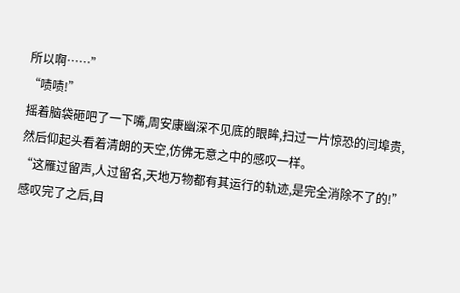所以啊……”
“啧啧!”
摇着脑袋砸吧了一下嘴,周安康幽深不见底的眼眸,扫过一片惊恐的闫埠贵,然后仰起头看着清朗的天空,仿佛无意之中的感叹一样。
“这雁过留声,人过留名,天地万物都有其运行的轨迹,是完全消除不了的!”
感叹完了之后,目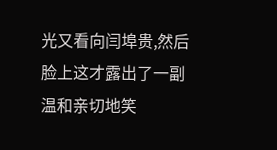光又看向闫埠贵,然后脸上这才露出了一副温和亲切地笑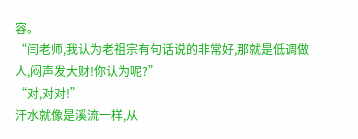容。
“闫老师,我认为老祖宗有句话说的非常好,那就是低调做人,闷声发大财!你认为呢?”
“对,对对!”
汗水就像是溪流一样,从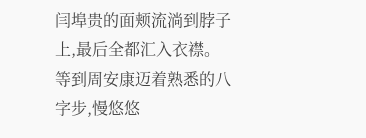闫埠贵的面颊流淌到脖子上,最后全都汇入衣襟。
等到周安康迈着熟悉的八字步,慢悠悠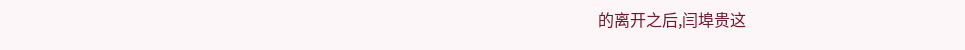的离开之后,闫埠贵这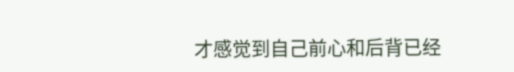才感觉到自己前心和后背已经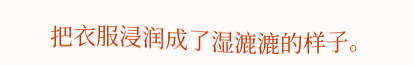把衣服浸润成了湿漉漉的样子。